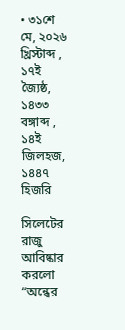• ৩১শে মে, ২০২৬ খ্রিস্টাব্দ , ১৭ই জ্যৈষ্ঠ, ১৪৩৩ বঙ্গাব্দ , ১৪ই জিলহজ, ১৪৪৭ হিজরি

সিলেটের রাজু আবিষ্কার করলো “অন্ধের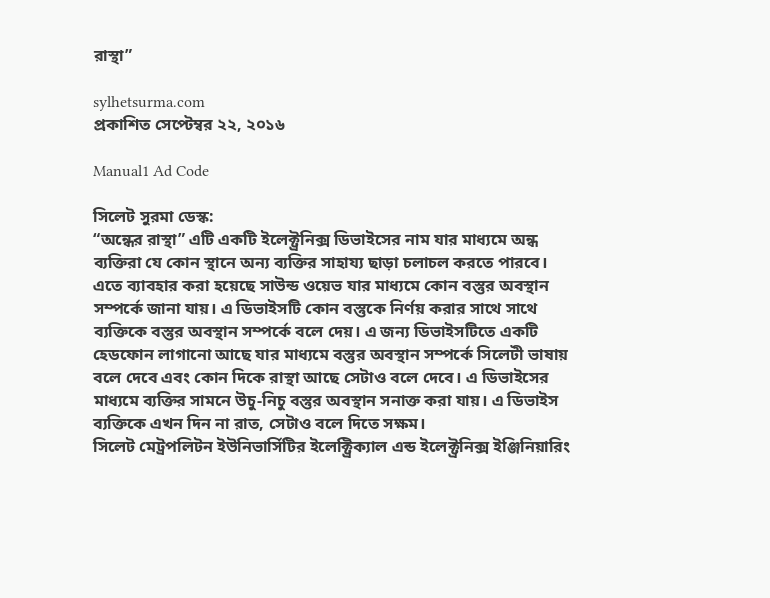রাস্থা”

sylhetsurma.com
প্রকাশিত সেপ্টেম্বর ২২, ২০১৬

Manual1 Ad Code

সিলেট সুরমা ডেস্ক:
“অন্ধের রাস্থা” এটি একটি ইলেক্ট্রনিক্স ডিভাইসের নাম যার মাধ্যমে অন্ধ ব্যক্তিরা যে কোন স্থানে অন্য ব্যক্তির সাহায্য ছাড়া চলাচল করতে পারবে। এতে ব্যাবহার করা হয়েছে সাউন্ড ওয়েভ যার মাধ্যমে কোন বস্তুর অবস্থান সম্পর্কে জানা যায়। এ ডিভাইসটি কোন বস্তুকে নির্ণয় করার সাথে সাথে ব্যক্তিকে বস্তুর অবস্থান সম্পর্কে বলে দেয়। এ জন্য ডিভাইসটিতে একটি হেডফোন লাগানো আছে যার মাধ্যমে বস্তুর অবস্থান সম্পর্কে সিলেটী ভাষায় বলে দেবে এবং কোন দিকে রাস্থা আছে সেটাও বলে দেবে। এ ডিভাইসের মাধ্যমে ব্যক্তির সামনে উচু-নিচু বস্তুর অবস্থান সনাক্ত করা যায়। এ ডিভাইস ব্যক্তিকে এখন দিন না রাত, সেটাও বলে দিতে সক্ষম।
সিলেট মেট্রপলিটন ইউনিভার্সিটির ইলেক্ট্রিক্যাল এন্ড ইলেক্ট্রনিক্স ইঞ্জিনিয়ারিং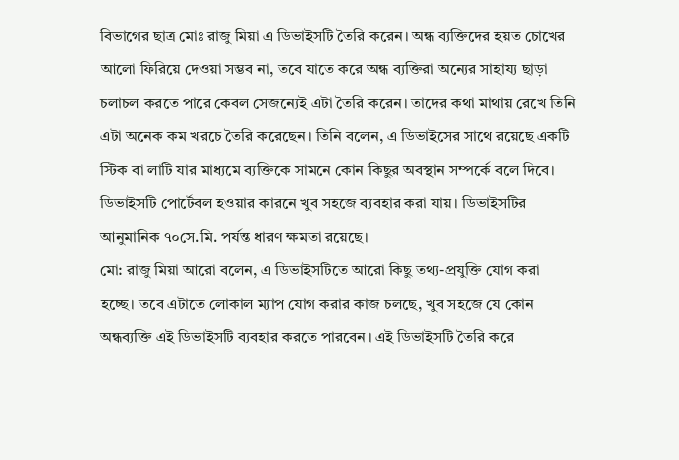বিভাগের ছাত্র মোঃ রাজু মিয়া এ ডিভাইসটি তৈরি করেন। অন্ধ ব্যক্তিদের হয়ত চোখের আলো ফিরিয়ে দেওয়া সম্ভব না, তবে যাতে করে অন্ধ ব্যক্তিরা অন্যের সাহায্য ছাড়া চলাচল করতে পারে কেবল সেজন্যেই এটা তৈরি করেন। তাদের কথা মাথায় রেখে তিনি এটা অনেক কম খরচে তৈরি করেছেন। তিনি বলেন, এ ডিভাইসের সাথে রয়েছে একটি স্টিক বা লাটি যার মাধ্যমে ব্যক্তিকে সামনে কোন কিছুর অবস্থান সম্পর্কে বলে দিবে। ডিভাইসটি পোর্টেবল হওয়ার কারনে খুব সহজে ব্যবহার করা যায়। ডিভাইসটির আনুমানিক ৭০সে.মি. পর্যন্ত ধারণ ক্ষমতা রয়েছে।
মো: রাজু মিয়া আরো বলেন, এ ডিভাইসটিতে আরো কিছু তথ্য-প্রযুক্তি যোগ করা হচ্ছে। তবে এটাতে লোকাল ম্যাপ যোগ করার কাজ চলছে, খুব সহজে যে কোন অন্ধব্যক্তি এই ডিভাইসটি ব্যবহার করতে পারবেন। এই ডিভাইসটি তৈরি করে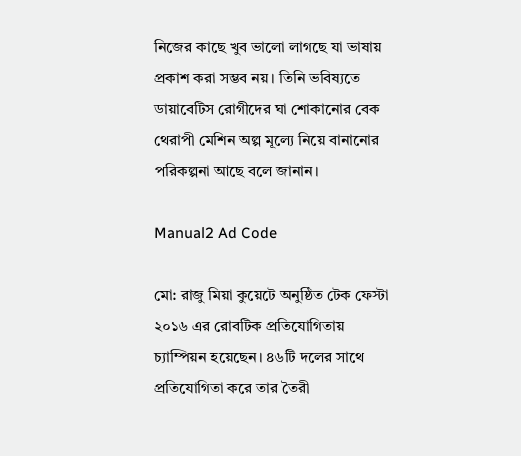নিজের কাছে খুব ভালো লাগছে যা ভাষায় প্রকাশ করা সম্ভব নয়। তিনি ভবিষ্যতে ডায়াবেটিস রোগীদের ঘা শোকানোর বেক থেরাপী মেশিন অল্প মূল্যে নিয়ে বানানোর পরিকল্পনা আছে বলে জানান।

Manual2 Ad Code

মো: রাজু মিয়া কুয়েটে অনুষ্ঠিত টেক ফেস্টা ২০১৬ এর রোবটিক প্রতিযোগিতায় চ্যাম্পিয়ন হয়েছেন। ৪৬টি দলের সাথে প্রতিযোগিতা করে তার তৈরী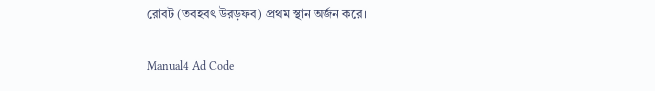রোবট (তবহবৎ উরড়ফব) প্রথম স্থান অর্জন করে।

Manual4 Ad Code